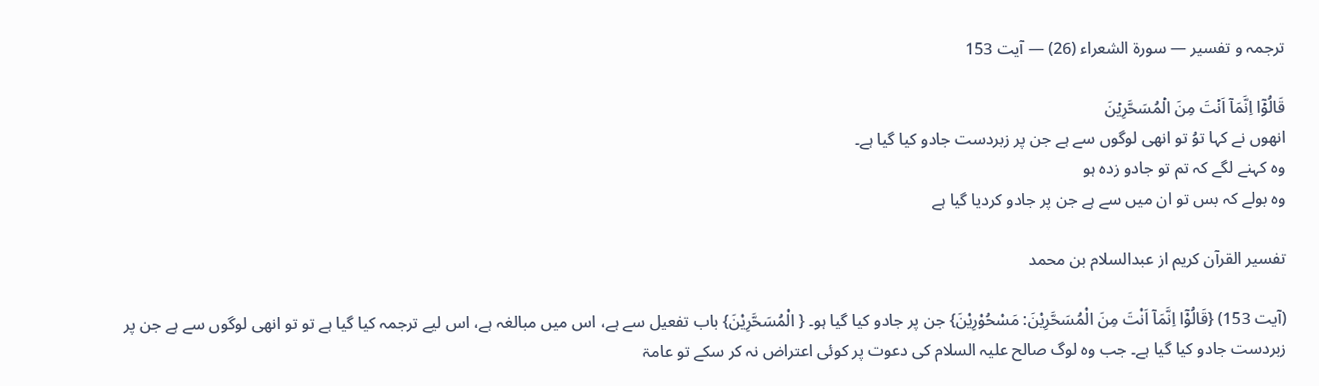ترجمہ و تفسیر — سورۃ الشعراء (26) — آیت 153

قَالُوۡۤا اِنَّمَاۤ اَنۡتَ مِنَ الۡمُسَحَّرِیۡنَ
انھوں نے کہا توُ تو انھی لوگوں سے ہے جن پر زبردست جادو کیا گیا ہے۔
وہ کہنے لگے کہ تم تو جادو زدہ ہو
وه بولے کہ بس تو ان میں سے ہے جن پر جادو کردیا گیا ہے

تفسیر القرآن کریم از عبدالسلام بن محمد

(آیت 153) {قَالُوْۤا اِنَّمَاۤ اَنْتَ مِنَ الْمُسَحَّرِيْنَ: مَسْحُوْرِيْنَ} جن پر جادو کیا گیا ہو۔ { الْمُسَحَّرِيْنَ} باب تفعیل سے ہے، اس میں مبالغہ ہے، اس لیے ترجمہ کیا گیا ہے تو تو انھی لوگوں سے ہے جن پر زبردست جادو کیا گیا ہے۔ جب وہ لوگ صالح علیہ السلام کی دعوت پر کوئی اعتراض نہ کر سکے تو عامۃ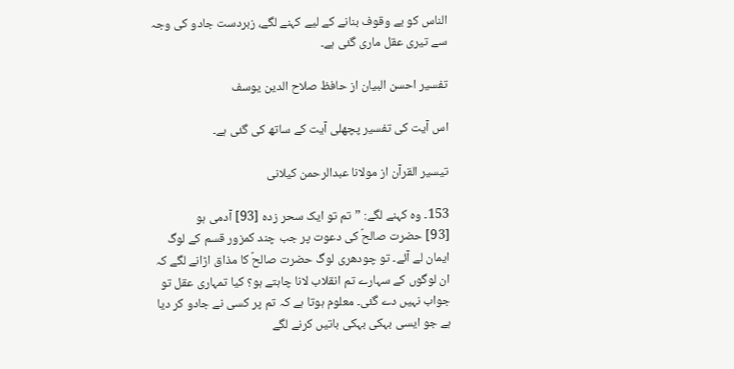الناس کو بے وقوف بنانے کے لیے کہنے لگے، زبردست جادو کی وجہ سے تیری عقل ماری گئی ہے۔

تفسیر احسن البیان از حافظ صلاح الدین یوسف

اس آیت کی تفسیر پچھلی آیت کے ساتھ کی گئی ہے۔

تيسير القرآن از مولانا عبدالرحمن کیلانی

153۔ وہ کہنے لگے: ”تم تو ایک سحر زدہ [93] آدمی ہو
[93] حضرت صالحؑ کی دعوت پر جب چند کمزور قسم کے لوگ ایمان لے آئے۔ تو چودھری لوگ حضرت صالحؑ کا مذاق اڑانے لگے کہ ان لوگوں کے سہارے تم انقلاب لانا چاہتے ہو؟ کیا تمہاری عقل تو جواب نہیں دے گئی۔ معلوم ہوتا ہے کہ تم پر کسی نے جادو کر دیا ہے جو ایسی بہکی بہکی باتیں کرنے لگے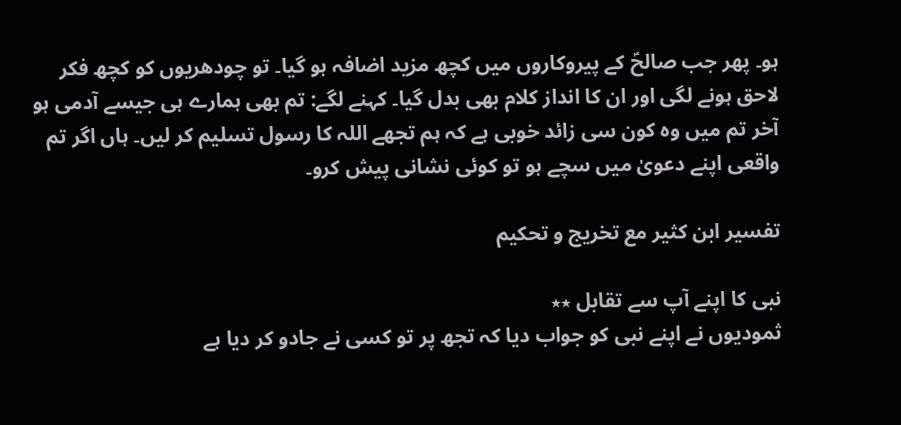ہو۔ پھر جب صالحؑ کے پیروکاروں میں کچھ مزید اضافہ ہو گیا۔ تو چودھریوں کو کچھ فکر لاحق ہونے لگی اور ان کا انداز کلام بھی بدل گیا۔ کہنے لگے: تم بھی ہمارے ہی جیسے آدمی ہو آخر تم میں وہ کون سی زائد خوبی ہے کہ ہم تجھے اللہ کا رسول تسلیم کر لیں۔ ہاں اگر تم واقعی اپنے دعویٰ میں سچے ہو تو کوئی نشانی پیش کرو۔

تفسیر ابن کثیر مع تخریج و تحکیم

نبی کا اپنے آپ سے تقابل ٭٭
ثمودیوں نے اپنے نبی کو جواب دیا کہ تجھ پر تو کسی نے جادو کر دیا ہے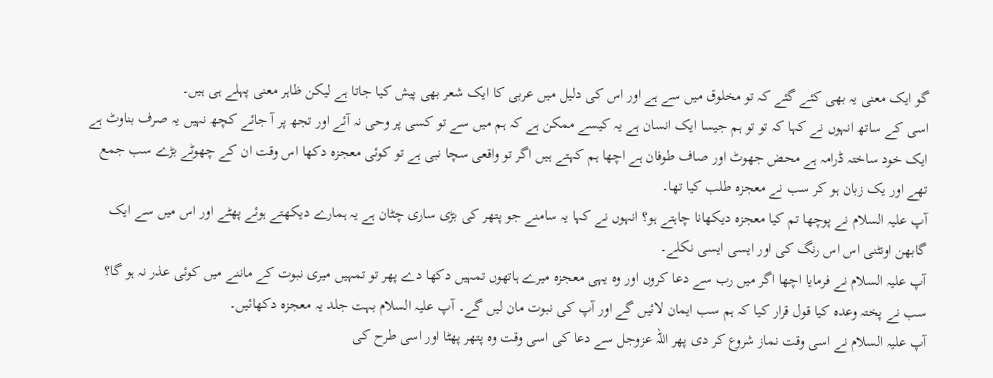گو ایک معنی یہ بھی کئے گئے کہ تو مخلوق میں سے ہے اور اس کی دلیل میں عربی کا ایک شعر بھی پیش کیا جاتا ہے لیکن ظاہر معنی پہلے ہی ہیں۔
اسی کے ساتھ انہوں نے کہا کہ تو تو ہم جیسا ایک انسان ہے یہ کیسے ممکن ہے کہ ہم میں سے تو کسی پر وحی نہ آئے اور تجھ پر آ جائے کچھ نہیں یہ صرف بناوٹ ہے ایک خود ساختہ ڈرامہ ہے محض جھوٹ اور صاف طوفان ہے اچھا ہم کہتے ہیں اگر تو واقعی سچا نبی ہے تو کوئی معجزہ دکھا اس وقت ان کے چھوٹے بڑے سب جمع تھے اور یک زبان ہو کر سب نے معجزہ طلب کیا تھا۔
آپ علیہ السلام نے پوچھا تم کیا معجزہ دیکھانا چاہتے ہو؟ انہوں نے کہا یہ سامنے جو پتھر کی بڑی ساری چٹان ہے یہ ہمارے دیکھتے ہوئے پھٹے اور اس میں سے ایک گابھن اونٹنی اس اس رنگ کی اور ایسی ایسی نکلے۔
آپ علیہ السلام نے فرمایا اچھا اگر میں رب سے دعا کروں اور وہ یہی معجزہ میرے ہاتھوں تمہیں دکھا دے پھر تو تمہیں میری نبوت کے ماننے میں کوئی عذر نہ ہو گا؟ سب نے پختہ وعدہ کیا قول قرار کیا کہ ہم سب ایمان لائیں گے اور آپ کی نبوت مان لیں گے۔ آپ علیہ السلام بہت جلد یہ معجزہ دکھائیں۔
آپ علیہ السلام نے اسی وقت نماز شروع کر دی پھر اللہ عزوجل سے دعا کی اسی وقت وہ پتھر پھٹا اور اسی طرح کی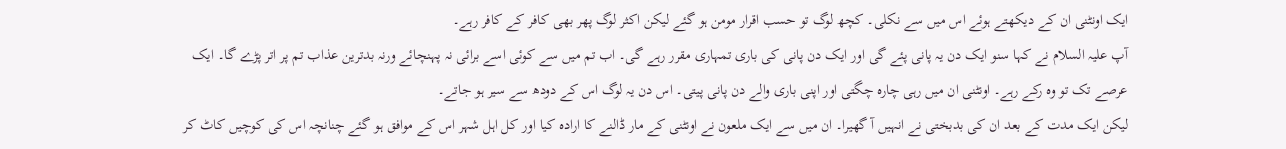ایک اونٹنی ان کے دیکھتے ہوئے اس میں سے نکلی۔ کچھ لوگ تو حسب اقرار مومن ہو گئے لیکن اکثر لوگ پھر بھی کافر کے کافر رہے۔
آپ علیہ السلام نے کہا سنو ایک دن یہ پانی پئے گی اور ایک دن پانی کی باری تمہاری مقرر رہے گی۔ اب تم میں سے کوئی اسے برائی نہ پہنچائے ورنہ بدترین عذاب تم پر اتر پڑے گا۔ ایک عرصے تک تو وہ رکے رہے۔ اونٹنی ان میں رہی چارہ چگتی اور اپنی باری والے دن پانی پیتی۔ اس دن یہ لوگ اس کے دودھ سے سیر ہو جاتے۔
لیکن ایک مدت کے بعد ان کی بدبختی نے انہیں آ گھیرا۔ ان میں سے ایک ملعون نے اونٹنی کے مار ڈالنے کا ارادہ کیا اور کل اہل شہر اس کے موافق ہو گئے چنانچہ اس کی کوچیں کاٹ کر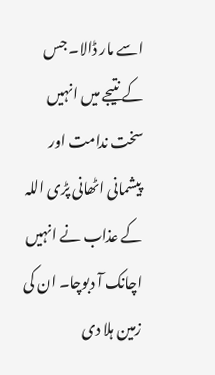اسے مار ڈالا۔ جس کے نتیجے میں انہیں سخت ندامت اور پیشمانی اٹھانی پڑی اللہ کے عذاب نے انہیں اچانک آ دبوچا۔ ان کی زمین ہلا دی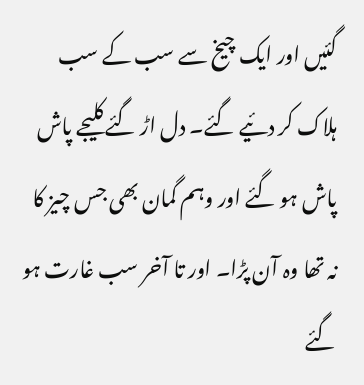گئیں اور ایک چیخ سے سب کے سب ہلاک کر دئیے گئے۔ دل اڑ گئے کلیجے پاش پاش ہو گئے اور وہم گمان بھی جس چیز کا نہ تھا وہ آن پڑا۔ اور تا آخر سب غارت ہو گئے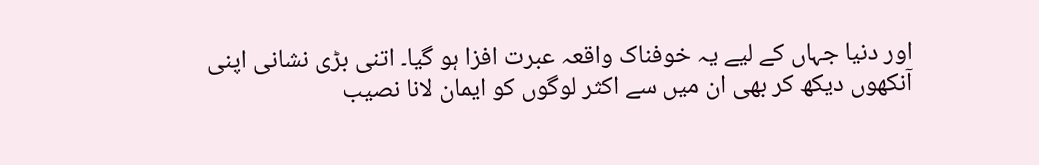اور دنیا جہاں کے لیے یہ خوفناک واقعہ عبرت افزا ہو گیا۔ اتنی بڑی نشانی اپنی آنکھوں دیکھ کر بھی ان میں سے اکثر لوگوں کو ایمان لانا نصیب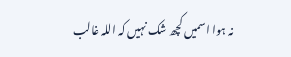نہ ہوا اسمیں کچھ شک نہیں کہ اللہ غالب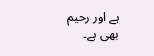ہے اور رحیم بھی ہے۔